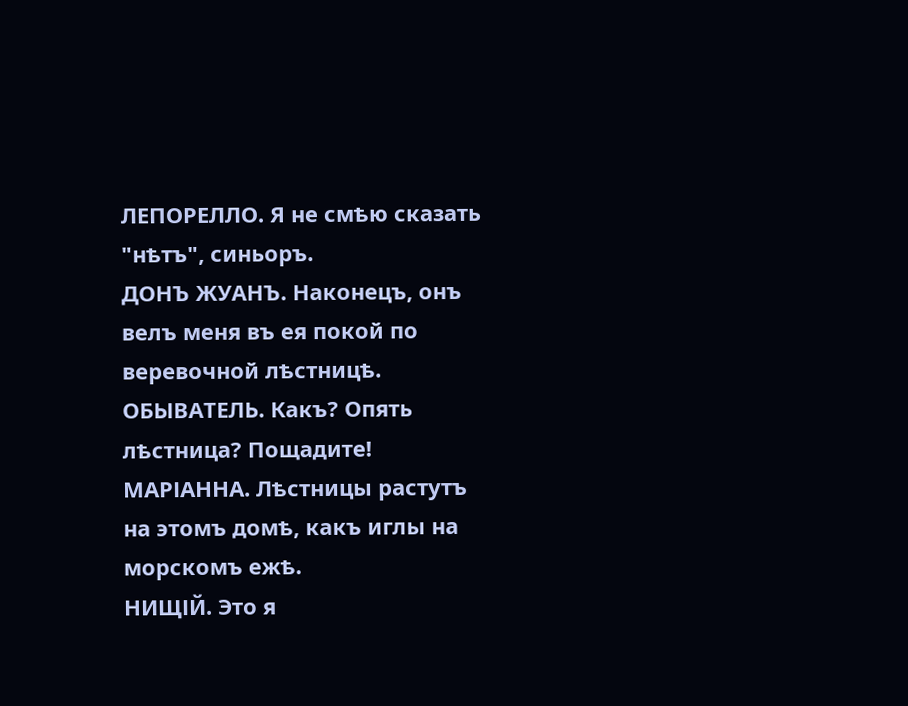ЛЕПОРЕЛЛО. Я не смѣю сказать "нѣтъ", синьоръ.
ДОНЪ ЖУАНЪ. Наконецъ, онъ велъ меня въ ея покой по веревочной лѣстницѣ.
ОБЫВАТЕЛЬ. Какъ? Опять лѣстница? Пощадите!
МАРІАННА. Лѣстницы растутъ на этомъ домѣ, какъ иглы на морскомъ ежѣ.
НИЩІЙ. Это я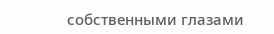собственными глазами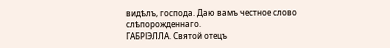видѣлъ, господа. Даю вамъ честное слово слѣпорожденнаго.
ГАБРІЭЛЛА. Святой отецъ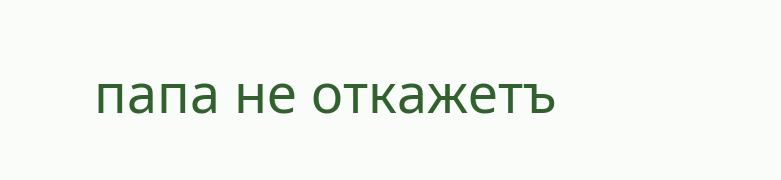папа не откажетъ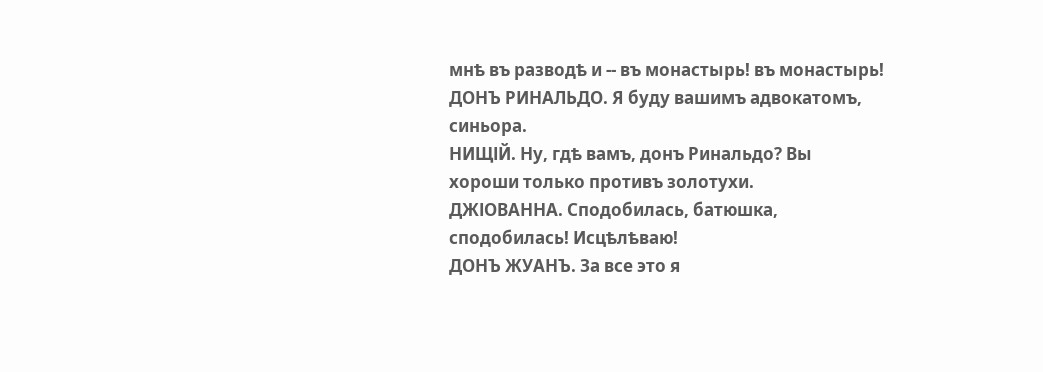мнѣ въ разводѣ и -- въ монастырь! въ монастырь!
ДОНЪ РИНАЛЬДО. Я буду вашимъ адвокатомъ, синьора.
НИЩІЙ. Ну, гдѣ вамъ, донъ Ринальдо? Вы хороши только противъ золотухи.
ДЖІОВАННА. Сподобилась, батюшка, сподобилась! Исцѣлѣваю!
ДОНЪ ЖУАНЪ. За все это я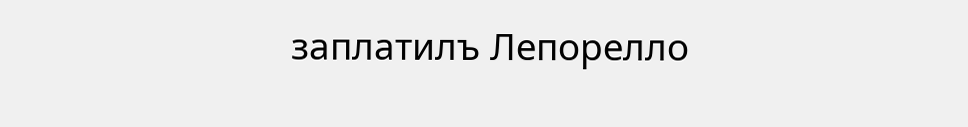заплатилъ Лепорелло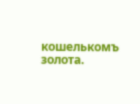кошелькомъ золота.